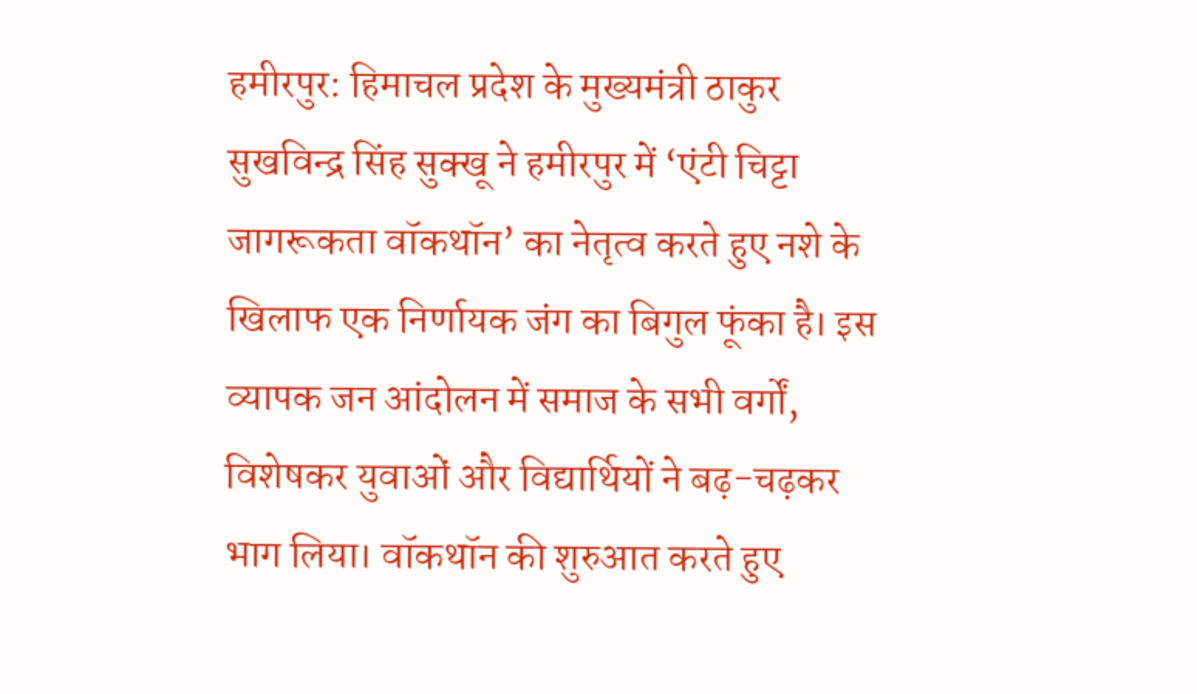हमीरपुर: हिमाचल प्रदेश के मुख्यमंत्री ठाकुर सुखविन्द्र सिंह सुक्खू ने हमीरपुर में ‘एंटी चिट्टा जागरूकता वॉकथॉन’ का नेतृत्व करते हुए नशे के खिलाफ एक निर्णायक जंग का बिगुल फूंका है। इस व्यापक जन आंदोलन में समाज के सभी वर्गों, विशेषकर युवाओं और विद्यार्थियों ने बढ़-चढ़कर भाग लिया। वॉकथॉन की शुरुआत करते हुए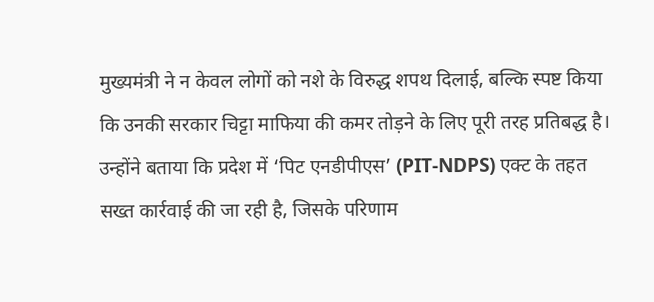मुख्यमंत्री ने न केवल लोगों को नशे के विरुद्ध शपथ दिलाई, बल्कि स्पष्ट किया कि उनकी सरकार चिट्टा माफिया की कमर तोड़ने के लिए पूरी तरह प्रतिबद्ध है। उन्होंने बताया कि प्रदेश में ‘पिट एनडीपीएस’ (PIT-NDPS) एक्ट के तहत सख्त कार्रवाई की जा रही है, जिसके परिणाम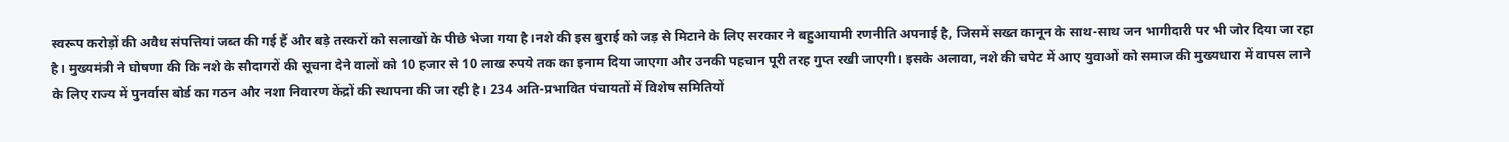स्वरूप करोड़ों की अवैध संपत्तियां जब्त की गई हैं और बड़े तस्करों को सलाखों के पीछे भेजा गया है।नशे की इस बुराई को जड़ से मिटाने के लिए सरकार ने बहुआयामी रणनीति अपनाई है, जिसमें सख्त कानून के साथ-साथ जन भागीदारी पर भी जोर दिया जा रहा है। मुख्यमंत्री ने घोषणा की कि नशे के सौदागरों की सूचना देने वालों को 10 हजार से 10 लाख रुपये तक का इनाम दिया जाएगा और उनकी पहचान पूरी तरह गुप्त रखी जाएगी। इसके अलावा, नशे की चपेट में आए युवाओं को समाज की मुख्यधारा में वापस लाने के लिए राज्य में पुनर्वास बोर्ड का गठन और नशा निवारण केंद्रों की स्थापना की जा रही है। 234 अति-प्रभावित पंचायतों में विशेष समितियों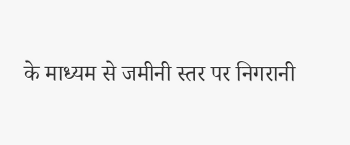के माध्यम से जमीनी स्तर पर निगरानी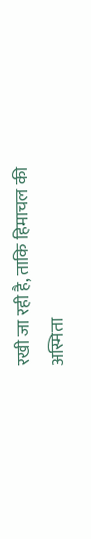रखी जा रही है, ताकि हिमाचल की अस्मिता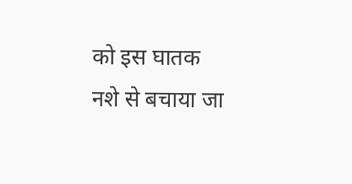को इस घातक नशे से बचाया जा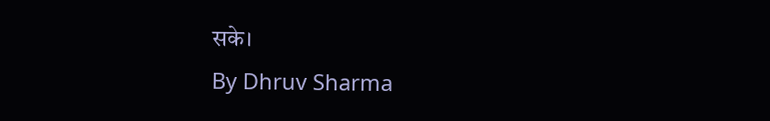सके।
By Dhruv Sharma